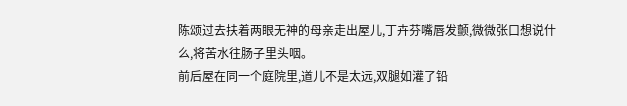陈颂过去扶着两眼无神的母亲走出屋儿,丁卉芬嘴唇发颤,微微张口想说什么,将苦水往肠子里头咽。
前后屋在同一个庭院里,道儿不是太远,双腿如灌了铅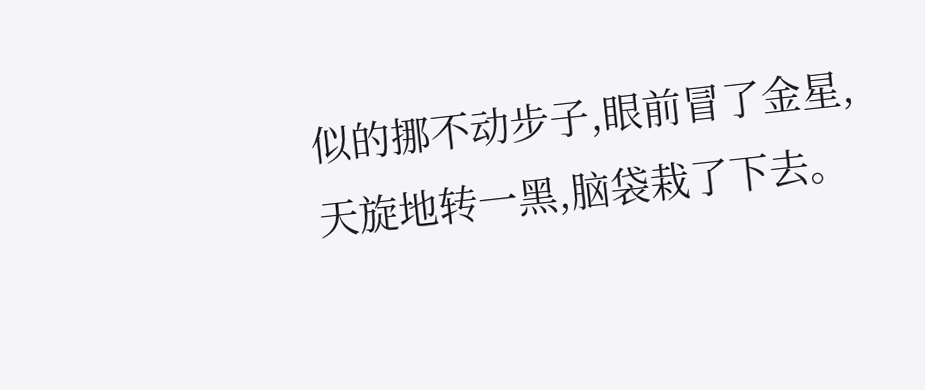似的挪不动步子,眼前冒了金星,天旋地转一黑,脑袋栽了下去。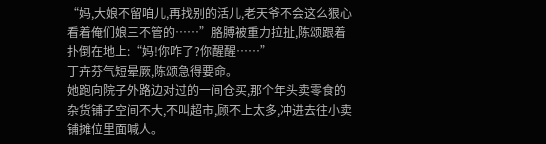“妈,大娘不留咱儿,再找别的活儿,老天爷不会这么狠心看着俺们娘三不管的……”胳膊被重力拉扯,陈颂跟着扑倒在地上:“妈!你咋了?你醒醒……”
丁卉芬气短晕厥,陈颂急得要命。
她跑向院子外路边对过的一间仓买,那个年头卖零食的杂货铺子空间不大,不叫超市,顾不上太多,冲进去往小卖铺摊位里面喊人。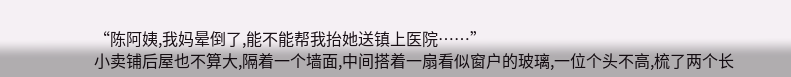“陈阿姨,我妈晕倒了,能不能帮我抬她送镇上医院……”
小卖铺后屋也不算大,隔着一个墙面,中间搭着一扇看似窗户的玻璃,一位个头不高,梳了两个长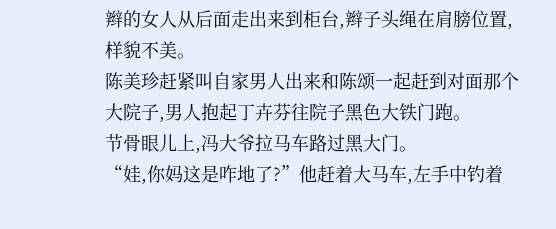辫的女人从后面走出来到柜台,辫子头绳在肩膀位置,样貌不美。
陈美珍赶紧叫自家男人出来和陈颂一起赶到对面那个大院子,男人抱起丁卉芬往院子黑色大铁门跑。
节骨眼儿上,冯大爷拉马车路过黑大门。
“娃,你妈这是咋地了?”他赶着大马车,左手中钓着